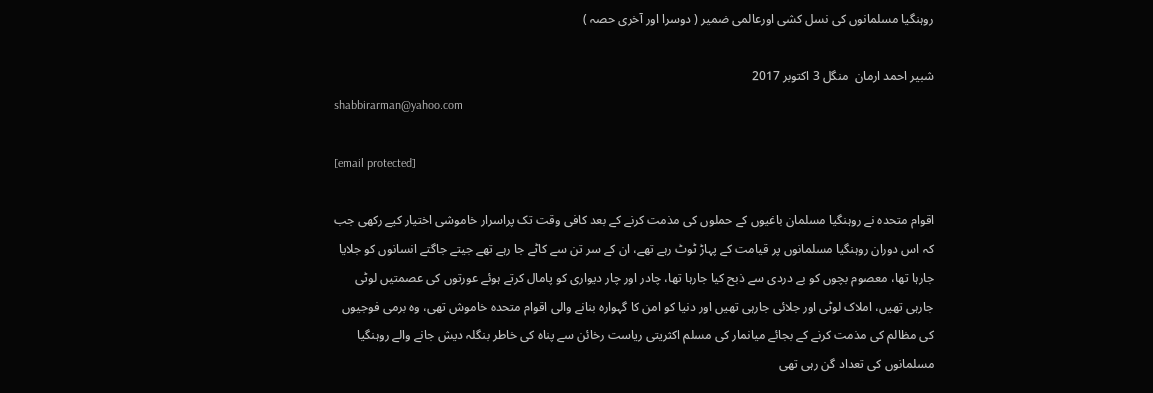روہنگیا مسلمانوں کی نسل کشی اورعالمی ضمیر ( دوسرا اور آخری حصہ )

شبیر احمد ارمان  منگل 3 اکتوبر 2017
shabbirarman@yahoo.com

[email protected]

اقوام متحدہ نے روہنگیا مسلمان باغیوں کے حملوں کی مذمت کرنے کے بعد کافی وقت تک پراسرار خاموشی اختیار کیے رکھی جب کہ اس دوران روہنگیا مسلمانوں پر قیامت کے پہاڑ ٹوٹ رہے تھے، ان کے سر تن سے کاٹے جا رہے تھے جیتے جاگتے انسانوں کو جلایا جارہا تھا، معصوم بچوں کو بے دردی سے ذبح کیا جارہا تھا، چادر اور چار دیواری کو پامال کرتے ہوئے عورتوں کی عصمتیں لوٹی جارہی تھیں، املاک لوٹی اور جلائی جارہی تھیں اور دنیا کو امن کا گہوارہ بنانے والی اقوام متحدہ خاموش تھی، وہ برمی فوجیوں کی مظالم کی مذمت کرنے کے بجائے میانمار کی مسلم اکثریتی ریاست رخائن سے پناہ کی خاطر بنگلہ دیش جانے والے روہنگیا مسلمانوں کی تعداد گن رہی تھی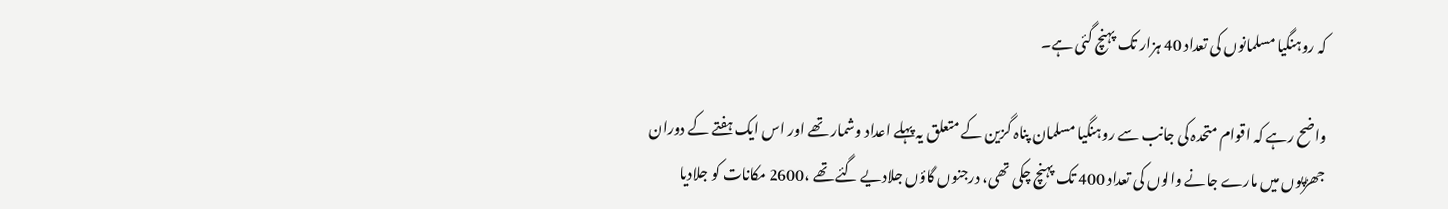کہ روہنگیا مسلمانوں کی تعداد 40 ہزار تک پہنچ گئی ہے۔

واضح رہے کہ اقوام متحدہ کی جانب سے روہنگیا مسلمان پناہ گزین کے متعلق یہ پہلے اعداد وشمار تھے اور اس ایک ہفتے کے دوران جھڑپوں میں مارے جانے والوں کی تعداد 400 تک پہنچ چکی تھی، درجنوں گاؤں جلادیے گئے تھے ،2600 مکانات کو جلادیا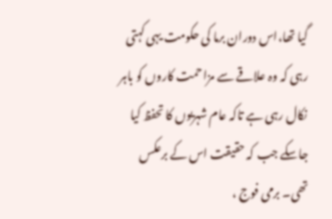گیا تھا،اس دوران برما کی حکومت یہی کہتی رہی کہ وہ علاقے سے مزاحمت کاروں کو باہر نکال رہی ہے تاکہ عام شہریوں کا تحفظ کیا جاسکے جب کہ حقیقت اس کے برعکس تھی۔ برمی فوج ،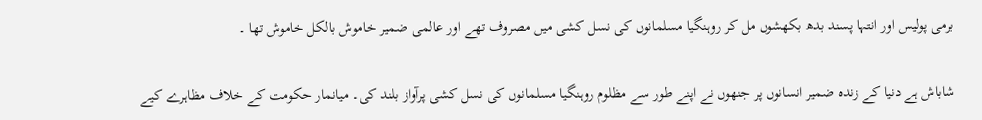برمی پولیس اور انتہا پسند بدھ بکھشوں مل کر روہنگیا مسلمانوں کی نسل کشی میں مصروف تھے اور عالمی ضمیر خاموش بالکل خاموش تھا ۔

شاباش ہے دنیا کے زندہ ضمیر انسانوں پر جنھوں نے اپنے طور سے مظلوم روہنگیا مسلمانوں کی نسل کشی پرآواز بلند کی۔ میانمار حکومت کے خلاف مظاہرے کیے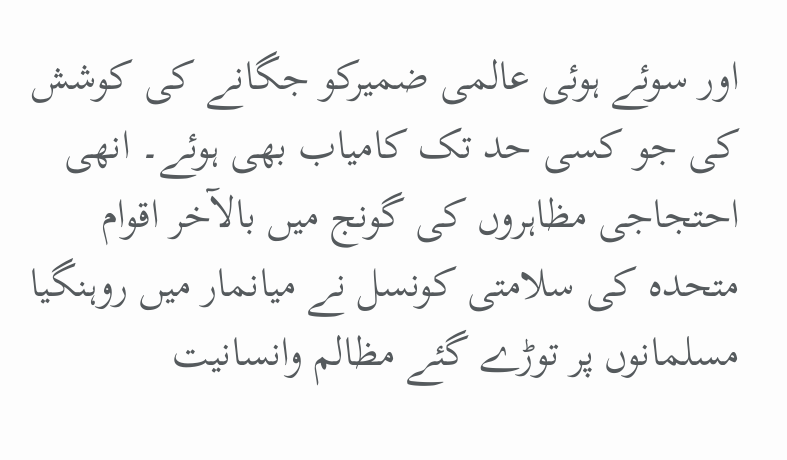اور سوئے ہوئی عالمی ضمیرکو جگانے کی کوشش کی جو کسی حد تک کامیاب بھی ہوئے۔ انھی احتجاجی مظاہروں کی گونج میں بالآخر اقوام متحدہ کی سلامتی کونسل نے میانمار میں روہنگیا مسلمانوں پر توڑے گئے مظالم وانسانیت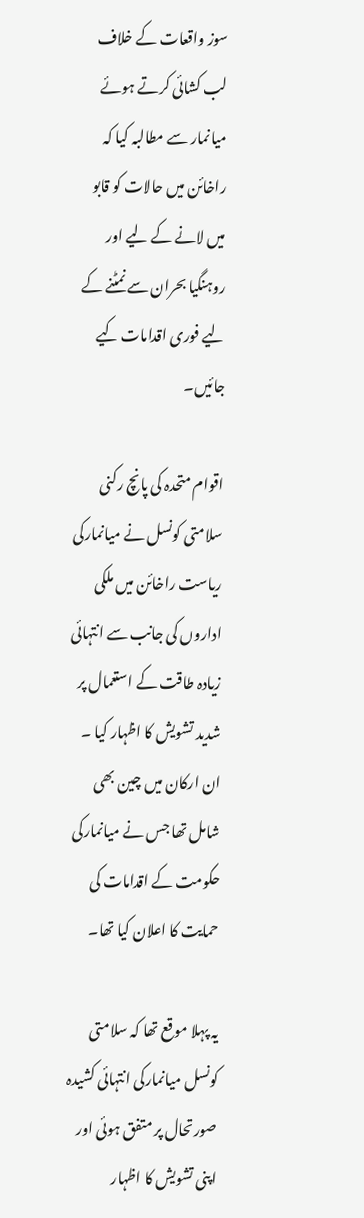سوز واقعات کے خلاف لب کشائی کرتے ہوئے میانمار سے مطالبہ کیا کہ راخائن میں حالات کو قابو میں لانے کے لیے اور روہنگیا بحران سے نمٹنے کے لیے فوری اقدامات کیے جائیں۔

اقوام متحدہ کی پانچ رکنی سلامتی کونسل نے میانمارکی ریاست راخائن میں ملکی اداروں کی جانب سے انتہائی زیادہ طاقت کے استعمال پر شدید تشویش کا اظہار کیا ۔ ان ارکان میں چین بھی شامل تھا جس نے میانمارکی حکومت کے اقدامات کی حمایت کا اعلان کیا تھا۔

یہ پہلا موقع تھا کہ سلامتی کونسل میانمارکی انتہائی کشیدہ صورتحال پر متفق ہوئی اور اپنی تشویش کا اظہار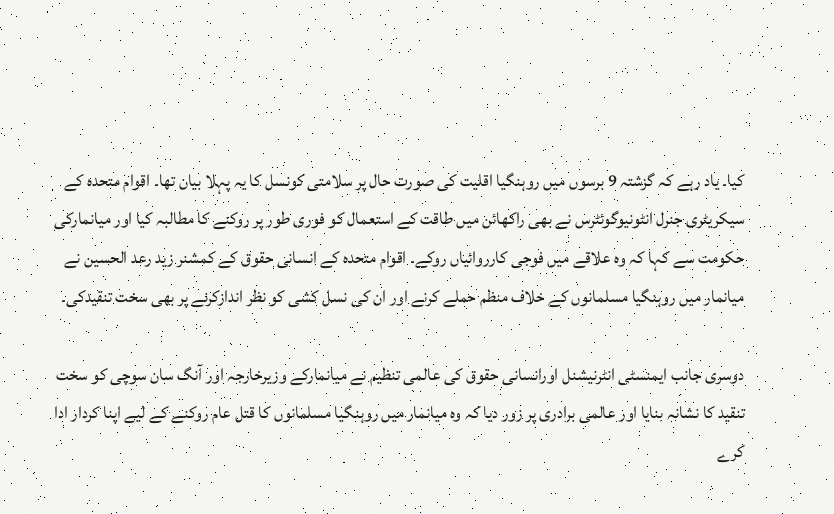کیا۔ یاد رہے کہ گزشتہ 9 برسوں میں روہنگیا اقلیت کی صورت حال پر سلامتی کونسل کا یہ پہلا بیان تھا۔ اقوام متحدہ کے سیکریٹری جنرل انٹونیوگوئٹرس نے بھی راکھائن میں طاقت کے استعمال کو فوری طور پر روکنے کا مطالبہ کیا اور میانمارکی حکومت سے کہا کہ وہ علاقے میں فوجی کارروائیاں روکے۔ اقوام متحدہ کے انسانی حقوق کے کمشنر زید رعد الحسین نے میانمار میں روہنگیا مسلمانوں کے خلاف منظم حملے کرنے اور ان کی نسل کشی کو نظر اندازکرنے پر بھی سخت تنقیدکی۔

دوسری جانب ایمنسٹی انٹرنیشنل اورانسانی حقوق کی عالمی تنظیم نے میانمارکے وزیرخارجہ اور آنگ سان سوچی کو سخت تنقید کا نشانہ بنایا اور عالمی برادری پر زور دیا کہ وہ میانمار میں روہنگیا مسلمانوں کا قتل عام روکنے کے لیے اپنا کردار ادا کرے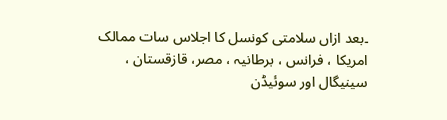۔بعد ازاں سلامتی کونسل کا اجلاس سات ممالک امریکا ، فرانس ، برطانیہ ، مصر، قازقستان ، سینیگال اور سوئیڈن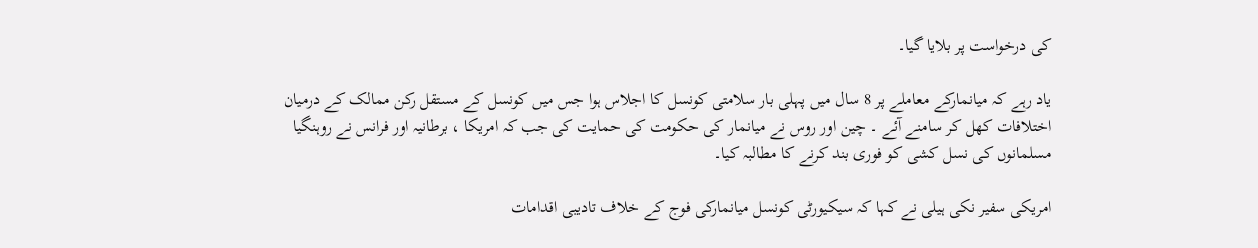کی درخواست پر بلایا گیا۔

یاد رہے کہ میانمارکے معاملے پر 8 سال میں پہلی بار سلامتی کونسل کا اجلاس ہوا جس میں کونسل کے مستقل رکن ممالک کے درمیان اختلافات کھل کر سامنے آئے ۔ چین اور روس نے میانمار کی حکومت کی حمایت کی جب کہ امریکا ، برطانیہ اور فرانس نے روہنگیا مسلمانوں کی نسل کشی کو فوری بند کرنے کا مطالبہ کیا۔

امریکی سفیر نکی ہیلی نے کہا کہ سیکیورٹی کونسل میانمارکی فوج کے خلاف تادیبی اقدامات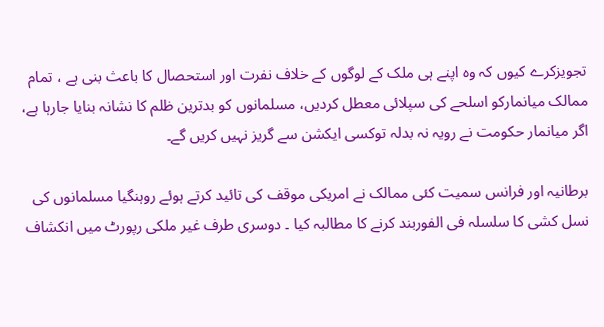تجویزکرے کیوں کہ وہ اپنے ہی ملک کے لوگوں کے خلاف نفرت اور استحصال کا باعث بنی ہے ، تمام ممالک میانمارکو اسلحے کی سپلائی معطل کردیں، مسلمانوں کو بدترین ظلم کا نشانہ بنایا جارہا ہے، اگر میانمار حکومت نے رویہ نہ بدلہ توکسی ایکشن سے گریز نہیں کریں گے۔

برطانیہ اور فرانس سمیت کئی ممالک نے امریکی موقف کی تائید کرتے ہوئے روہنگیا مسلمانوں کی نسل کشی کا سلسلہ فی الفوربند کرنے کا مطالبہ کیا ۔ دوسری طرف غیر ملکی رپورٹ میں انکشاف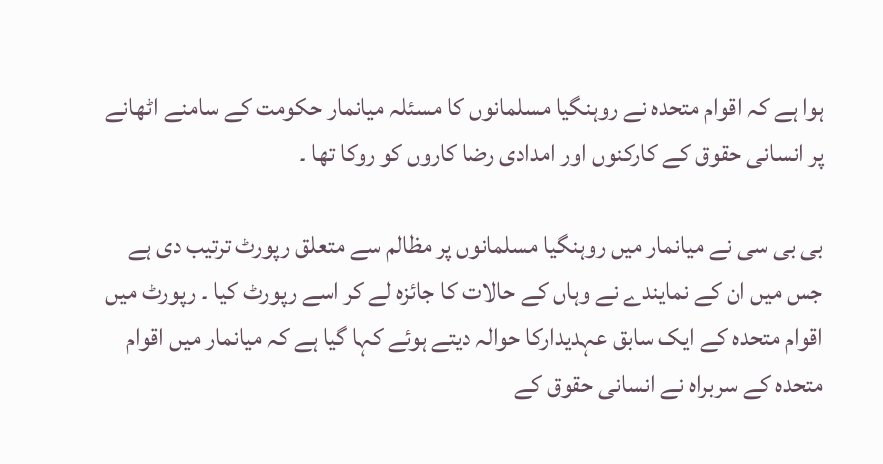ہوا ہے کہ اقوام متحدہ نے روہنگیا مسلمانوں کا مسئلہ میانمار حکومت کے سامنے اٹھانے پر انسانی حقوق کے کارکنوں اور امدادی رضا کاروں کو روکا تھا ۔

بی بی سی نے میانمار میں روہنگیا مسلمانوں پر مظالم سے متعلق رپورٹ ترتیب دی ہے جس میں ان کے نمایندے نے وہاں کے حالات کا جائزہ لے کر اسے رپورٹ کیا ۔ رپورٹ میں اقوام متحدہ کے ایک سابق عہدیدارکا حوالہ دیتے ہوئے کہا گیا ہے کہ میانمار میں اقوام متحدہ کے سربراہ نے انسانی حقوق کے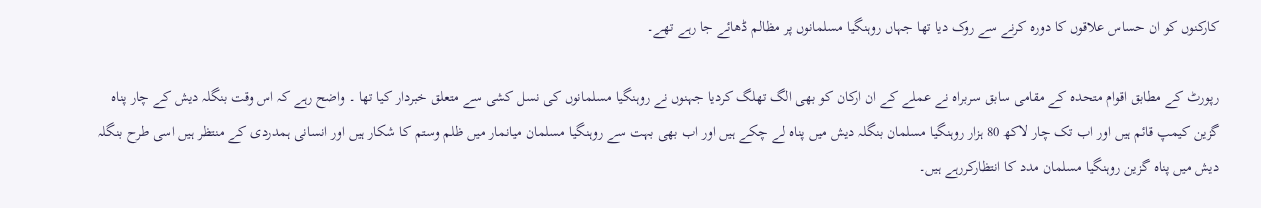کارکنوں کو ان حساس علاقوں کا دورہ کرنے سے روک دیا تھا جہاں روہنگیا مسلمانوں پر مظالم ڈھائے جا رہے تھے۔

رپورٹ کے مطابق اقوام متحدہ کے مقامی سابق سربراہ نے عملے کے ان ارکان کو بھی الگ تھلگ کردیا جہنوں نے روہنگیا مسلمانوں کی نسل کشی سے متعلق خبردار کیا تھا ۔ واضح رہے کہ اس وقت بنگلہ دیش کے چار پناہ گزین کیمپ قائم ہیں اور اب تک چار لاکھ 80 ہزار روہنگیا مسلمان بنگلہ دیش میں پناہ لے چکے ہیں اور اب بھی بہت سے روہنگیا مسلمان میانمار میں ظلم وستم کا شکار ہیں اور انسانی ہمدردی کے منتظر ہیں اسی طرح بنگلہ دیش میں پناہ گزین روہنگیا مسلمان مدد کا انتظارکررہے ہیں۔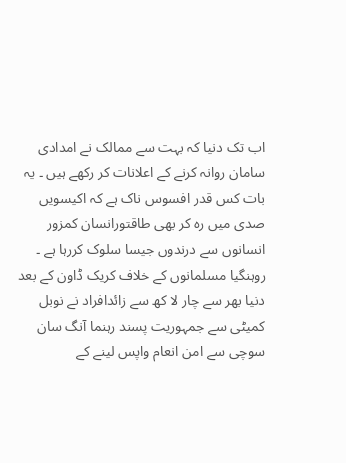اب تک دنیا کہ بہت سے ممالک نے امدادی سامان روانہ کرنے کے اعلانات کر رکھے ہیں ۔ یہ بات کس قدر افسوس ناک ہے کہ اکیسویں صدی میں رہ کر بھی طاقتورانسان کمزور انسانوں سے درندوں جیسا سلوک کررہا ہے ۔ روہنگیا مسلمانوں کے خلاف کریک ڈاون کے بعد دنیا بھر سے چار لا کھ سے زائدافراد نے نوبل کمیٹی سے جمہوریت پسند رہنما آنگ سان سوچی سے امن انعام واپس لینے کے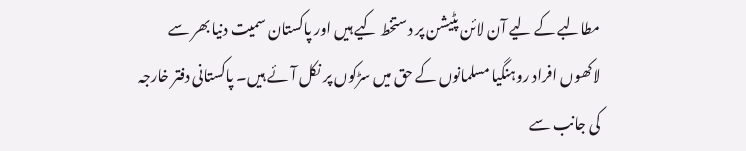مطالبے کے لیے آن لائن پٹیشن پر دستخط کیے ہیں اور پاکستان سمیت دنیا بھر سے لاکھوں افراد روہنگیا مسلمانوں کے حق میں سڑکوں پر نکل آئے ہیں۔ پاکستانی دفتر خارجہ کی جانب سے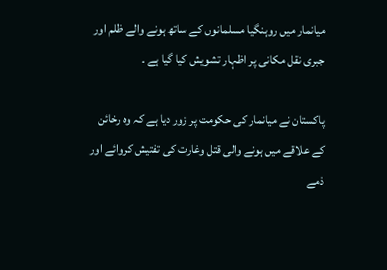میانمار میں روہنگیا مسلمانوں کے ساتھ ہونے والے ظلم اور جبری نقل مکانی پر اظہار تشویش کیا گیا ہے ۔

پاکستان نے میانمار کی حکومت پر زور دیا ہے کہ وہ رخائن کے علاقے میں ہونے والی قتل وغارت کی تفتیش کروائے اور ذمے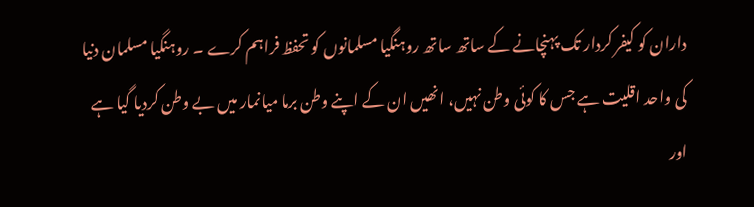داران کو کیفر کردار تک پہنچانے کے ساتھ ساتھ روہنگیا مسلمانوں کو تحفظ فراہم کرے ۔ روہنگیا مسلمان دنیا کی واحد اقلیت ہے جس کا کوئی وطن نہیں، انھیں ان کے اپنے وطن برما میانمار میں بے وطن کردیا گیا ہے اور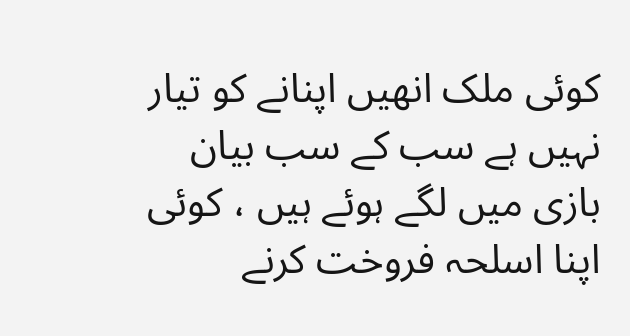کوئی ملک انھیں اپنانے کو تیار نہیں ہے سب کے سب بیان بازی میں لگے ہوئے ہیں ، کوئی اپنا اسلحہ فروخت کرنے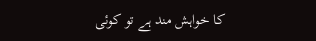کا خواہش مند ہے تو کوئی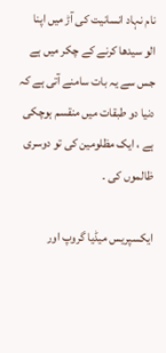نام نہاد انسانیت کی آڑ میں اپنا الو سیدھا کرنے کے چکر میں ہے جس سے یہ بات سامنے آتی ہے کہ دنیا دو طبقات میں منقسم ہوچکی ہے ، ایک مظلومین کی تو دوسری ظالموں کی ۔

ایکسپریس میڈیا گروپ اور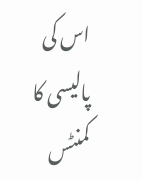اس کی پالیسی کا کمنٹس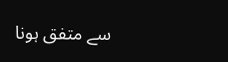سے متفق ہونا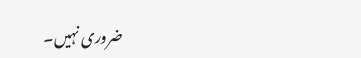ضروری نہیں۔